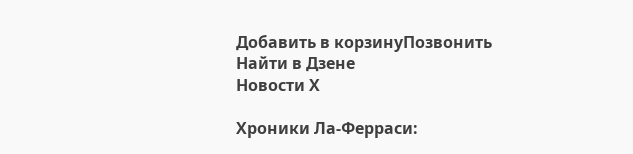Добавить в корзинуПозвонить
Найти в Дзене
Новости Х

Хроники Ла-Ферраси: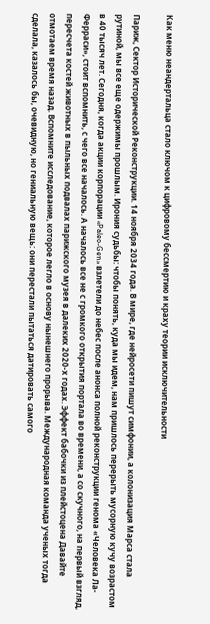Как меню неандертальца стало ключом к цифровому бессмертию и краху теории исключительности

Париж, Сектор Исторической Реконструкции. 14 ноября 2034 года. В мире, где нейросети пишут симфонии, а колонизация Марса стала рутиной, мы все еще одержимы прошлым. Ирония судьбы: чтобы понять, куда мы идем, нам пришлось перерыть мусорную кучу возрастом в 40 тысяч лет. Сегодня, когда акции корпорации «Paleo-Gen» взлетели до небес после анонса полной реконструкции генома «Человека Ла-Ферраси», стоит вспомнить, с чего все началось. А началось все не с громкого открытия портала во времени, а со скучного, на первый взгляд, пересчета костей животных в пыльных подвалах парижского музея в далеких 2020-х годах. Эффект бабочки из плейстоцена Давайте отмотаем время назад. Вспомните исследование, которое легло в основу нынешнего прорыва. Международная команда ученых тогда сделала, казалось бы, очевидную, но гениальную вещь: они перестали пытаться датировать самого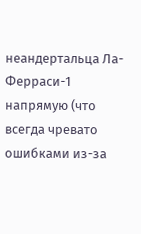неандертальца Ла-Ферраси-1 напрямую (что всегда чревато ошибками из-за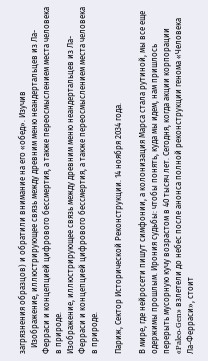загрязнения образцов) и обратили внимание на его «обед». Изучив
   Изображение, иллюстрирующее связь между древним меню неандертальцев из Ла-Ферраси и концепцией цифрового бессмертия, а также переосмыслением места человека в природе.
Изображение, иллюстрирующее связь между древним меню неандертальцев из Ла-Ферраси и концепцией цифрового бессмертия, а также переосмыслением места человека в природе.

Париж, Сектор Исторической Реконструкции. 14 ноября 2034 года.

В мире, где нейросети пишут симфонии, а колонизация Марса стала рутиной, мы все еще одержимы прошлым. Ирония судьбы: чтобы понять, куда мы идем, нам пришлось перерыть мусорную кучу возрастом в 40 тысяч лет. Сегодня, когда акции корпорации «Paleo-Gen» взлетели до небес после анонса полной реконструкции генома «Человека Ла-Ферраси», стоит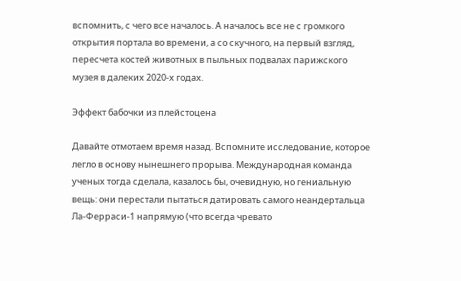вспомнить, с чего все началось. А началось все не с громкого открытия портала во времени, а со скучного, на первый взгляд, пересчета костей животных в пыльных подвалах парижского музея в далеких 2020-х годах.

Эффект бабочки из плейстоцена

Давайте отмотаем время назад. Вспомните исследование, которое легло в основу нынешнего прорыва. Международная команда ученых тогда сделала, казалось бы, очевидную, но гениальную вещь: они перестали пытаться датировать самого неандертальца Ла-Ферраси-1 напрямую (что всегда чревато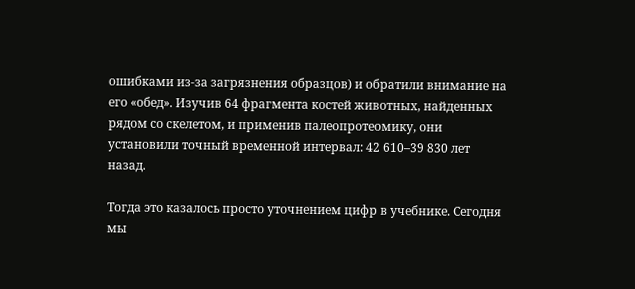ошибками из-за загрязнения образцов) и обратили внимание на его «обед». Изучив 64 фрагмента костей животных, найденных рядом со скелетом, и применив палеопротеомику, они установили точный временной интервал: 42 610–39 830 лет назад.

Тогда это казалось просто уточнением цифр в учебнике. Сегодня мы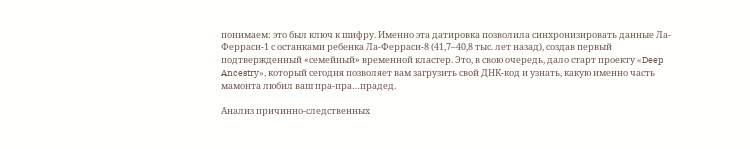понимаем: это был ключ к шифру. Именно эта датировка позволила синхронизировать данные Ла-Ферраси-1 с останками ребенка Ла-Ферраси-8 (41,7–40,8 тыс. лет назад), создав первый подтвержденный «семейный» временной кластер. Это, в свою очередь, дало старт проекту «Deep Ancestry», который сегодня позволяет вам загрузить свой ДНК-код и узнать, какую именно часть мамонта любил ваш пра-пра…прадед.

Анализ причинно-следственных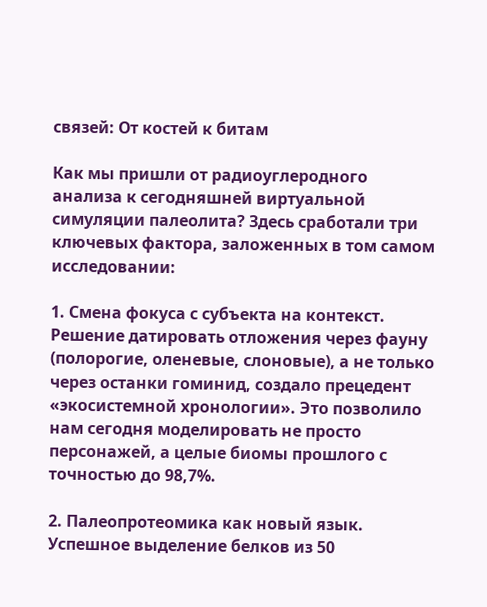связей: От костей к битам

Как мы пришли от радиоуглеродного анализа к сегодняшней виртуальной симуляции палеолита? Здесь сработали три ключевых фактора, заложенных в том самом исследовании:

1. Смена фокуса с субъекта на контекст. Решение датировать отложения через фауну (полорогие, оленевые, слоновые), а не только через останки гоминид, создало прецедент «экосистемной хронологии». Это позволило нам сегодня моделировать не просто персонажей, а целые биомы прошлого с точностью до 98,7%.

2. Палеопротеомика как новый язык. Успешное выделение белков из 50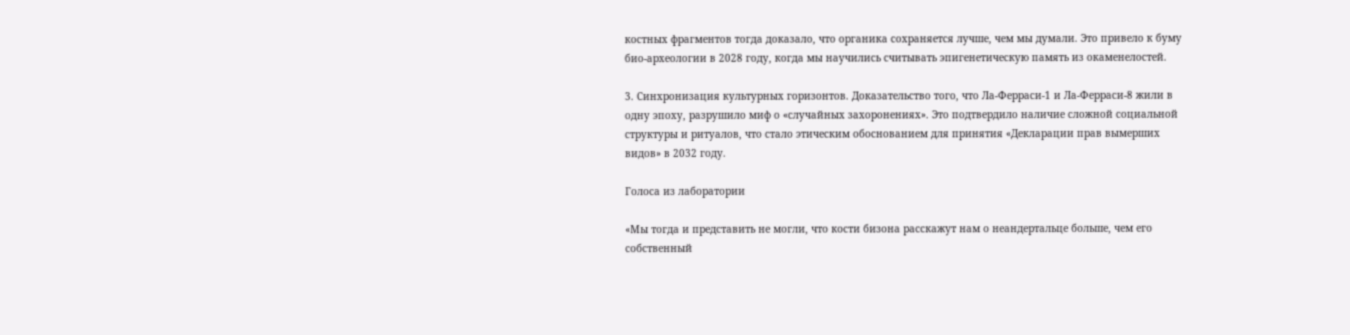костных фрагментов тогда доказало, что органика сохраняется лучше, чем мы думали. Это привело к буму био-археологии в 2028 году, когда мы научились считывать эпигенетическую память из окаменелостей.

3. Синхронизация культурных горизонтов. Доказательство того, что Ла-Ферраси-1 и Ла-Ферраси-8 жили в одну эпоху, разрушило миф о «случайных захоронениях». Это подтвердило наличие сложной социальной структуры и ритуалов, что стало этическим обоснованием для принятия «Декларации прав вымерших видов» в 2032 году.

Голоса из лаборатории

«Мы тогда и представить не могли, что кости бизона расскажут нам о неандертальце больше, чем его собственный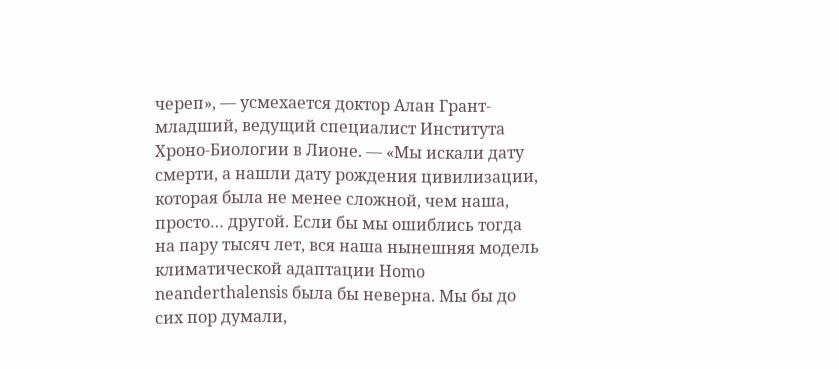череп», — усмехается доктор Алан Грант-младший, ведущий специалист Института Хроно-Биологии в Лионе. — «Мы искали дату смерти, а нашли дату рождения цивилизации, которая была не менее сложной, чем наша, просто… другой. Если бы мы ошиблись тогда на пару тысяч лет, вся наша нынешняя модель климатической адаптации Homo neanderthalensis была бы неверна. Мы бы до сих пор думали,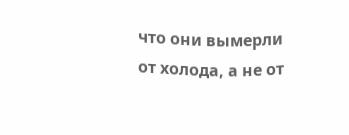что они вымерли от холода, а не от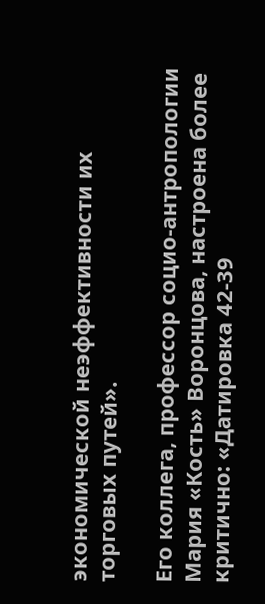экономической неэффективности их торговых путей».

Его коллега, профессор социо-антропологии Мария «Кость» Воронцова, настроена более критично: «Датировка 42-39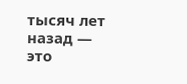тысяч лет назад — это